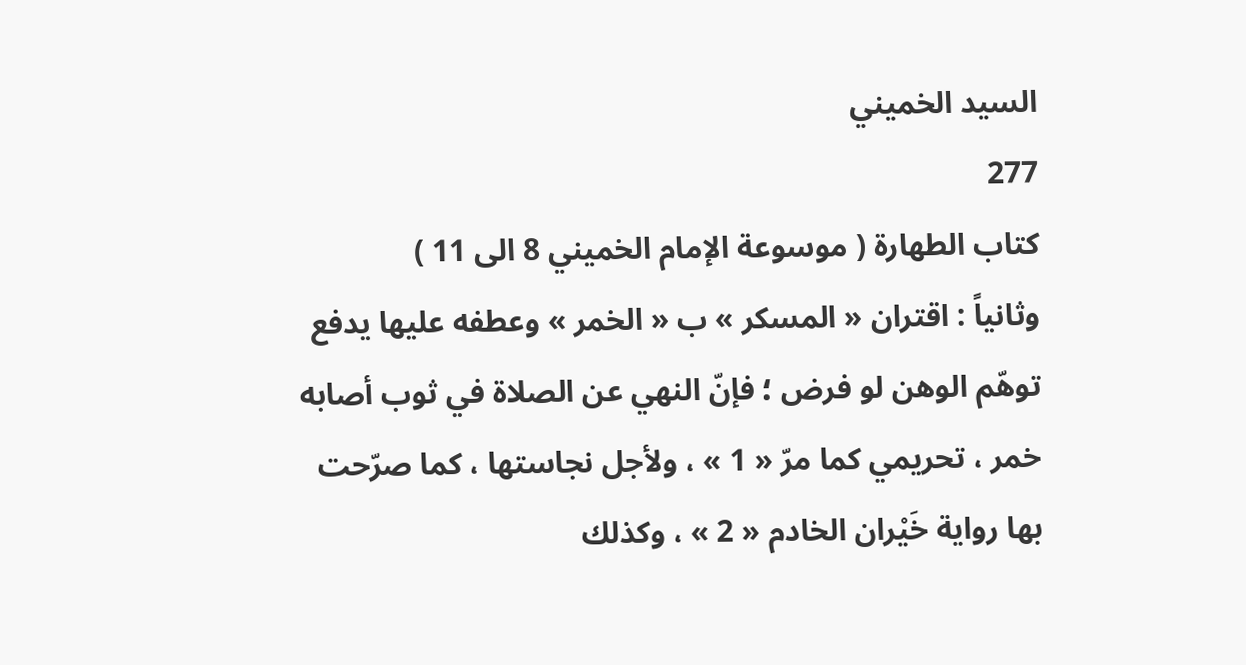السيد الخميني
277
كتاب الطهارة ( موسوعة الإمام الخميني 8 الى 11 )
وثانياً : اقتران « المسكر » ب « الخمر » وعطفه عليها يدفع توهّم الوهن لو فرض ؛ فإنّ النهي عن الصلاة في ثوب أصابه خمر ، تحريمي كما مرّ « 1 » ، ولأجل نجاستها ، كما صرّحت بها رواية خَيْران الخادم « 2 » ، وكذلك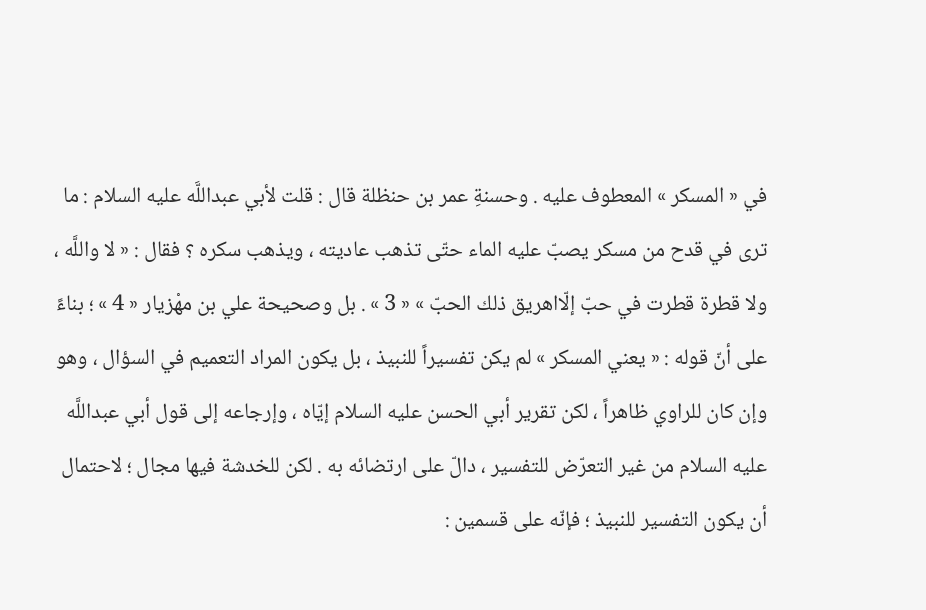في « المسكر » المعطوف عليه . وحسنةِ عمر بن حنظلة قال : قلت لأبي عبداللَّه عليه السلام : ما ترى في قدح من مسكر يصبّ عليه الماء حتّى تذهب عاديته ، ويذهب سكره ؟ فقال : « لا واللَّه ، ولا قطرة قطرت في حبّ إلّااهريق ذلك الحبّ » « 3 » . بل وصحيحة علي بن مهْزيار « 4 » ؛ بناءً على أنّ قوله : « يعني المسكر » لم يكن تفسيراً للنبيذ ، بل يكون المراد التعميم في السؤال ، وهو وإن كان للراوي ظاهراً ، لكن تقرير أبي الحسن عليه السلام إيّاه ، وإرجاعه إلى قول أبي عبداللَّه عليه السلام من غير التعرّض للتفسير ، دالّ على ارتضائه به . لكن للخدشة فيها مجال ؛ لاحتمال أن يكون التفسير للنبيذ ؛ فإنّه على قسمين :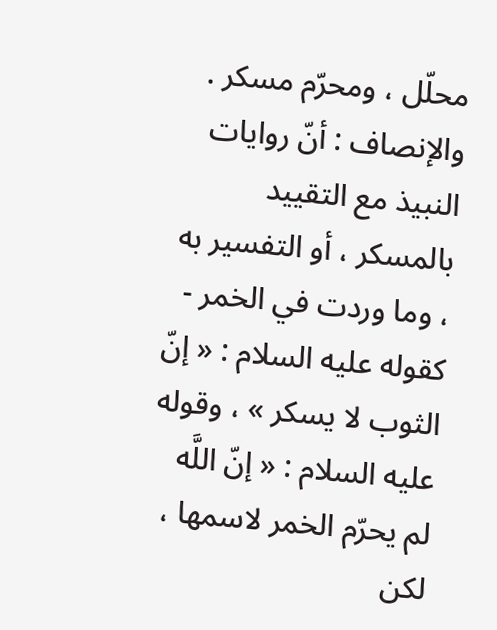محلّل ، ومحرّم مسكر . والإنصاف : أنّ روايات النبيذ مع التقييد بالمسكر ، أو التفسير به ، وما وردت في الخمر - كقوله عليه السلام : « إنّ الثوب لا يسكر » ، وقوله عليه السلام : « إنّ اللَّه لم يحرّم الخمر لاسمها ، لكن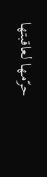حرّمها لعاقبتها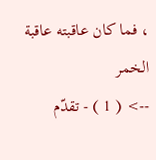، فما كان عاقبته عاقبة الخمر
--> ( 1 ) - تقدّم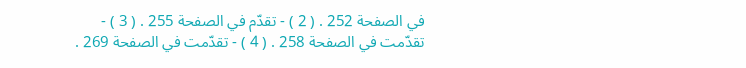في الصفحة 252 . ( 2 ) - تقدّم في الصفحة 255 . ( 3 ) - تقدّمت في الصفحة 258 . ( 4 ) - تقدّمت في الصفحة 269 .